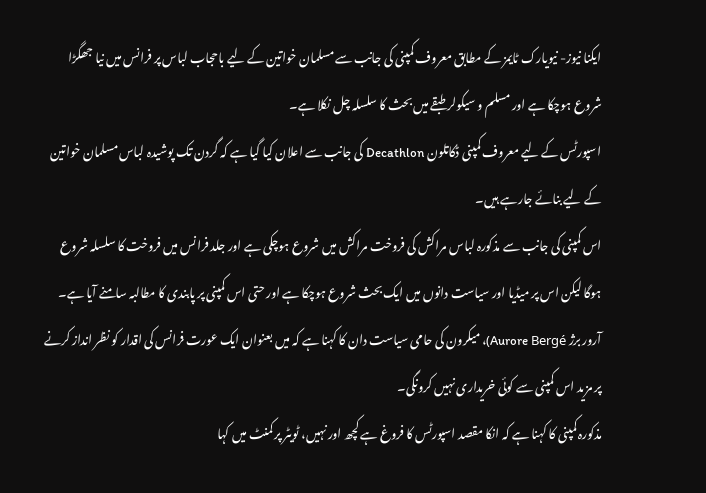ایکنا نیوز- نیویارک ٹایمز کے مطابق معروف کمپنی کی جانب سے مسلمان خواتین کے لیے باحجاب لباس پر فرانس میں نیا جھگڑا شروع ہوچکا ہے اور مسلم و سیکولر طبقے میں بحث کا سلسلہ چل نکلا ہے۔
اسپورٹس کے لیے معروف کمپنی ڈکاتلون Decathlon کی جانب سے اعلان کیا گیا ہے کہ گردن تک پوشیدہ لباس مسلمان خواتین کے لیے بنائے جارہے ہیں۔
اس کمپنی کی جانب سے مذکورہ لباس مراکش کی فروخت مراکش میں شروع ہوچکی ہے اور جلد فرانس میں فروخت کا سلسلہ شروع ہوگا لیکن اس پر میڈیا اور سیاست دانوں میں ایک بحث شروع ہوچکا ہے اور حتی اس کمپنی پر پابندی کا مطالبہ سامنے آیا ہے۔
آرور برژ Aurore Bergé)، میکرون کی حامی سیاست دان کا کہنا ہے کہ میں بعنوان ایک عورت فرانس کی اقدار کو نظر انداز کرنے پر مزید اس کمپنی سے کوئی خریداری نہیں کرونگی۔
مذکورہ کمپنی کا کہنا ہے کہ انکا مقصد اسپورٹس کا فروغ ہے کچھ اور نہیں، ٹویٹر پر کمنٹ میں کہا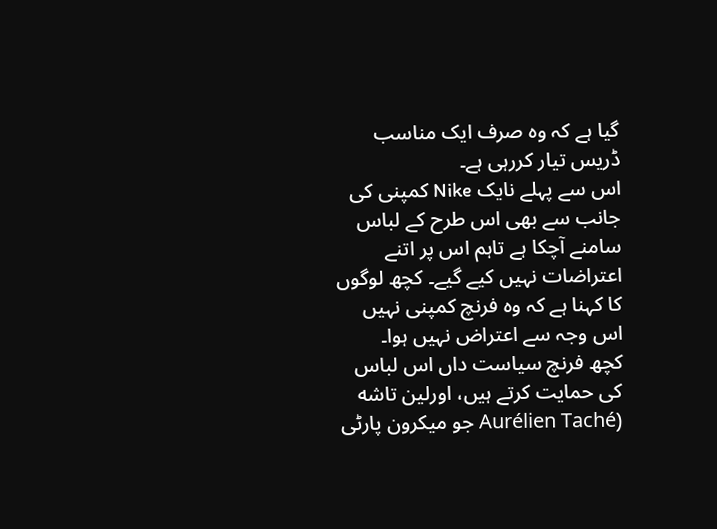گیا ہے کہ وہ صرف ایک مناسب ڈریس تیار کررہی ہے۔
اس سے پہلے نایک Nike کمپنی کی جانب سے بھی اس طرح کے لباس سامنے آچکا ہے تاہم اس پر اتنے اعتراضات نہیں کیے گیے۔ کچھ لوگوں کا کہنا ہے کہ وہ فرنچ کمپنی نہیں اس وجہ سے اعتراض نہیں ہوا۔
کچھ فرنچ سیاست داں اس لباس کی حمایت کرتے ہیں، اورلین تاشه (Aurélien Taché جو میکرون پارٹی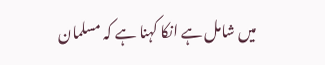میں شامل ہے انکا کہنا ہے کہ مسلمان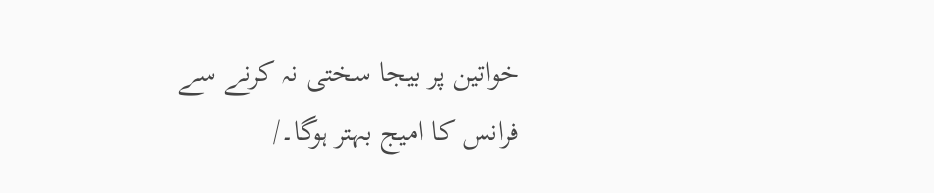خواتین پر بیجا سختی نہ کرنے سے فرانس کا امیج بہتر ہوگا۔/